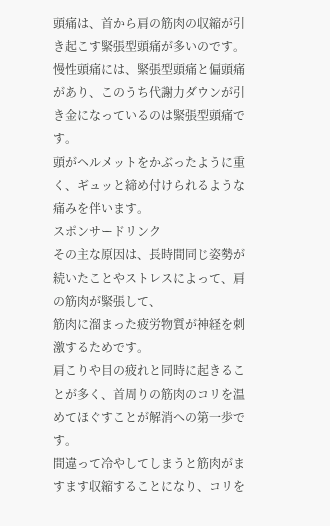頭痛は、首から肩の筋肉の収縮が引き起こす緊張型頭痛が多いのです。
慢性頭痛には、緊張型頭痛と偏頭痛があり、このうち代謝力ダウンが引き金になっているのは緊張型頭痛です。
頭がヘルメットをかぶったように重く、ギュッと締め付けられるような痛みを伴います。
スポンサードリンク
その主な原因は、長時間同じ姿勢が続いたことやストレスによって、肩の筋肉が緊張して、
筋肉に溜まった疲労物質が神経を刺激するためです。
肩こりや目の疲れと同時に起きることが多く、首周りの筋肉のコリを温めてほぐすことが解消への第一歩です。
間違って冷やしてしまうと筋肉がますます収縮することになり、コリを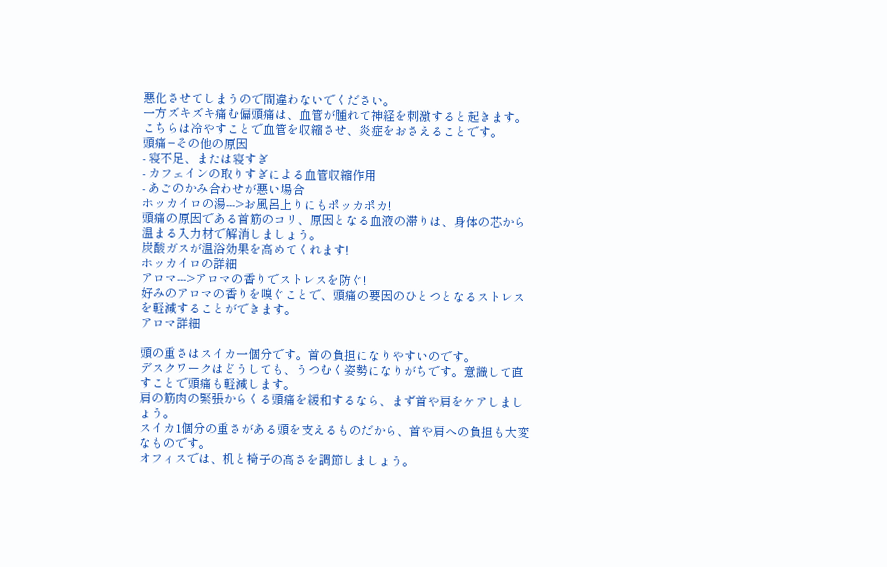悪化させてしまうので間違わないでください。
一方ズキズキ痛む偏頭痛は、血管が腫れて神経を刺激すると起きます。
こちらは冷やすことで血管を収縮させ、炎症をおさえることです。
頭痛−その他の原因
- 寝不足、または寝すぎ
- カフェインの取りすぎによる血管収縮作用
- あごのかみ合わせが悪い場合
ホッカイロの湯--->お風呂上りにもポッカポカ!
頭痛の原因である首筋のコリ、原因となる血液の滞りは、身体の芯から温まる入力材で解消しましょう。
炭酸ガスが温浴効果を高めてくれます!
ホッカイロの詳細
アロマ--->アロマの香りでストレスを防ぐ!
好みのアロマの香りを嗅ぐことで、頭痛の要因のひとつとなるストレスを軽減することができます。
アロマ詳細

頭の重さはスイカ一個分です。首の負担になりやすいのです。
デスクワークはどうしても、うつむく姿勢になりがちです。意識して直すことで頭痛も軽減します。
肩の筋肉の緊張からくる頭痛を緩和するなら、まず首や肩をケアしましょう。
スイカ1個分の重さがある頭を支えるものだから、首や肩への負担も大変なものです。
オフィスでは、机と椅子の高さを調節しましょう。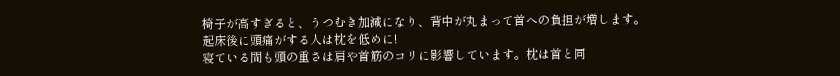椅子が高すぎると、うつむき加減になり、背中が丸まって首への負担が増します。
起床後に頭痛がする人は枕を低めに!
寝ている間も頭の重さは肩や首筋のコリに影響しています。枕は首と同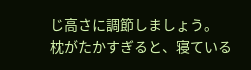じ高さに調節しましょう。
枕がたかすぎると、寝ている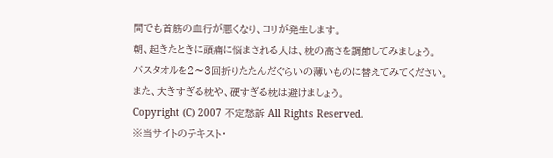間でも首筋の血行が悪くなり、コリが発生します。
朝、起きたときに頭痛に悩まされる人は、枕の高さを調節してみましょう。
バスタオルを2〜3回折りたたんだぐらいの薄いものに替えてみてください。
また、大きすぎる枕や、硬すぎる枕は避けましょう。
Copyright (C) 2007 不定愁訴 All Rights Reserved.
※当サイトのテキスト・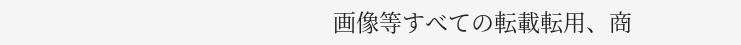画像等すべての転載転用、商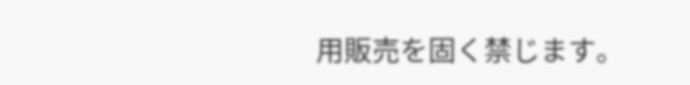用販売を固く禁じます。